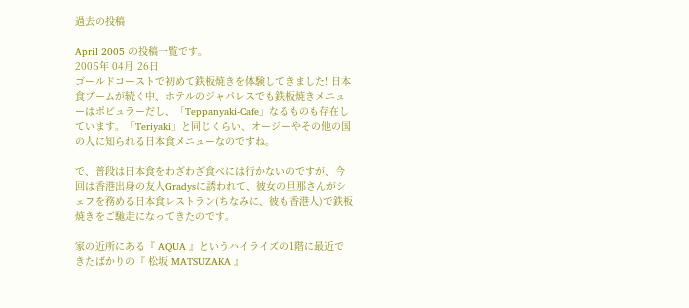過去の投稿

April 2005 の投稿一覧です。
2005年 04月 26日
ゴールドコーストで初めて鉄板焼きを体験してきました! 日本食ブームが続く中、ホテルのジャパレスでも鉄板焼きメニューはポピュラーだし、「Teppanyaki-Cafe」なるものも存在しています。「Teriyaki」と同じくらい、オージーやその他の国の人に知られる日本食メニューなのですね。

で、普段は日本食をわざわざ食べには行かないのですが、今回は香港出身の友人Gradysに誘われて、彼女の旦那さんがシェフを務める日本食レストラン(ちなみに、彼も香港人)で鉄板焼きをご馳走になってきたのです。

家の近所にある『 AQUA 』というハイライズの1階に最近できたばかりの『 松坂 MATSUZAKA 』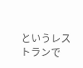というレストランで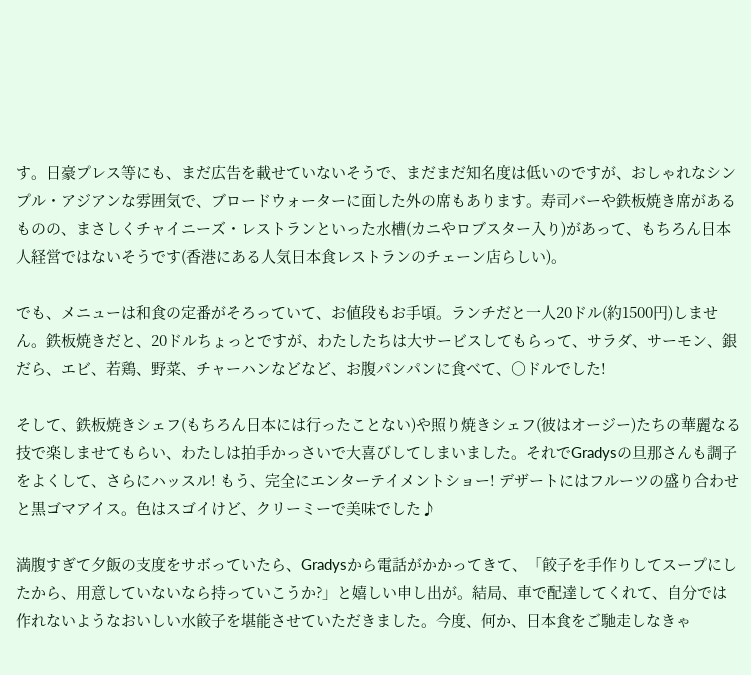す。日豪プレス等にも、まだ広告を載せていないそうで、まだまだ知名度は低いのですが、おしゃれなシンプル・アジアンな雰囲気で、ブロードウォーターに面した外の席もあります。寿司バーや鉄板焼き席があるものの、まさしくチャイニーズ・レストランといった水槽(カニやロブスター入り)があって、もちろん日本人経営ではないそうです(香港にある人気日本食レストランのチェーン店らしい)。

でも、メニューは和食の定番がそろっていて、お値段もお手頃。ランチだと一人20ドル(約1500円)しません。鉄板焼きだと、20ドルちょっとですが、わたしたちは大サービスしてもらって、サラダ、サーモン、銀だら、エビ、若鶏、野菜、チャーハンなどなど、お腹パンパンに食べて、○ドルでした!

そして、鉄板焼きシェフ(もちろん日本には行ったことない)や照り焼きシェフ(彼はオージー)たちの華麗なる技で楽しませてもらい、わたしは拍手かっさいで大喜びしてしまいました。それでGradysの旦那さんも調子をよくして、さらにハッスル! もう、完全にエンターテイメントショー! デザートにはフルーツの盛り合わせと黒ゴマアイス。色はスゴイけど、クリーミーで美味でした♪

満腹すぎて夕飯の支度をサボっていたら、Gradysから電話がかかってきて、「餃子を手作りしてスープにしたから、用意していないなら持っていこうか?」と嬉しい申し出が。結局、車で配達してくれて、自分では作れないようなおいしい水餃子を堪能させていただきました。今度、何か、日本食をご馳走しなきゃ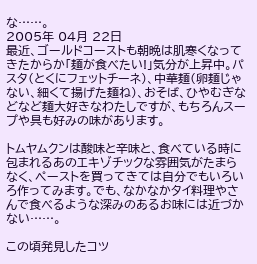な……。
2005年 04月 22日
最近、ゴールドコーストも朝晩は肌寒くなってきたからか「麺が食べたい!」気分が上昇中。パスタ(とくにフェットチーネ)、中華麺(卵麺じゃない、細くて揚げた麺ね)、おそば、ひやむぎなどなど麺大好きなわたしですが、もちろんスープや具も好みの味があります。

トムヤムクンは酸味と辛味と、食べている時に包まれるあのエキゾチックな雰囲気がたまらなく、ペーストを買ってきては自分でもいろいろ作ってみます。でも、なかなかタイ料理やさんで食べるような深みのあるお味には近づかない……。

この頃発見したコツ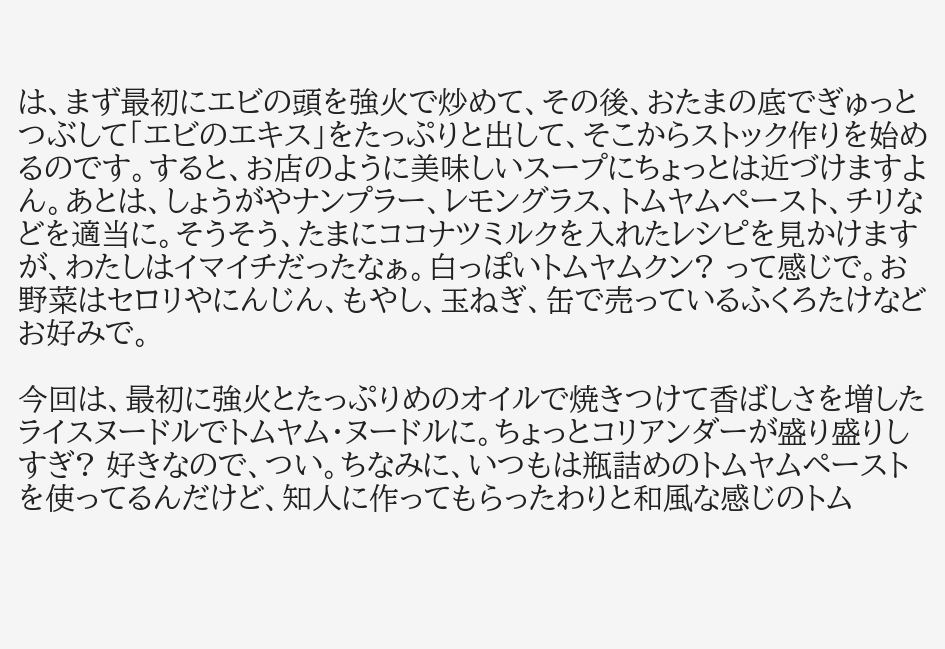は、まず最初にエビの頭を強火で炒めて、その後、おたまの底でぎゅっとつぶして「エビのエキス」をたっぷりと出して、そこからストック作りを始めるのです。すると、お店のように美味しいスープにちょっとは近づけますよん。あとは、しょうがやナンプラー、レモングラス、トムヤムペースト、チリなどを適当に。そうそう、たまにココナツミルクを入れたレシピを見かけますが、わたしはイマイチだったなぁ。白っぽいトムヤムクン? って感じで。お野菜はセロリやにんじん、もやし、玉ねぎ、缶で売っているふくろたけなどお好みで。

今回は、最初に強火とたっぷりめのオイルで焼きつけて香ばしさを増したライスヌードルでトムヤム・ヌードルに。ちょっとコリアンダーが盛り盛りしすぎ? 好きなので、つい。ちなみに、いつもは瓶詰めのトムヤムペーストを使ってるんだけど、知人に作ってもらったわりと和風な感じのトム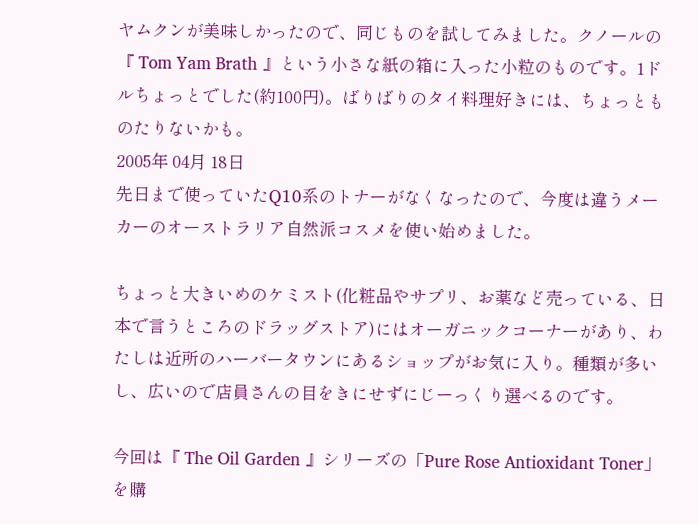ヤムクンが美味しかったので、同じものを試してみました。クノールの『 Tom Yam Brath 』という小さな紙の箱に入った小粒のものです。1ドルちょっとでした(約100円)。ばりばりのタイ料理好きには、ちょっとものたりないかも。
2005年 04月 18日
先日まで使っていたQ10系のトナーがなくなったので、今度は違うメーカーのオーストラリア自然派コスメを使い始めました。

ちょっと大きいめのケミスト(化粧品やサプリ、お薬など売っている、日本で言うところのドラッグストア)にはオーガニックコーナーがあり、わたしは近所のハーバータウンにあるショップがお気に入り。種類が多いし、広いので店員さんの目をきにせずにじーっくり選べるのです。

今回は『 The Oil Garden 』シリーズの「Pure Rose Antioxidant Toner」を購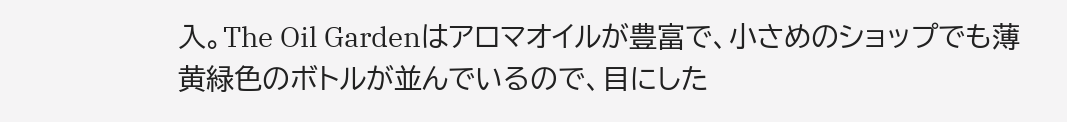入。The Oil Gardenはアロマオイルが豊富で、小さめのショップでも薄黄緑色のボトルが並んでいるので、目にした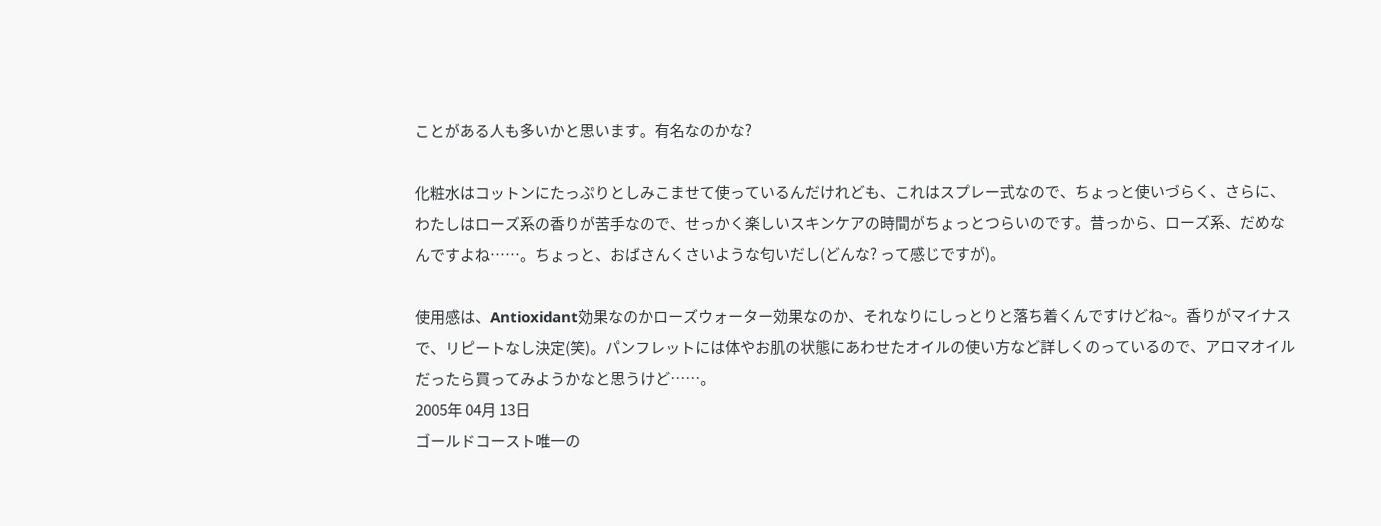ことがある人も多いかと思います。有名なのかな?

化粧水はコットンにたっぷりとしみこませて使っているんだけれども、これはスプレー式なので、ちょっと使いづらく、さらに、わたしはローズ系の香りが苦手なので、せっかく楽しいスキンケアの時間がちょっとつらいのです。昔っから、ローズ系、だめなんですよね……。ちょっと、おばさんくさいような匂いだし(どんな? って感じですが)。

使用感は、Antioxidant効果なのかローズウォーター効果なのか、それなりにしっとりと落ち着くんですけどね~。香りがマイナスで、リピートなし決定(笑)。パンフレットには体やお肌の状態にあわせたオイルの使い方など詳しくのっているので、アロマオイルだったら買ってみようかなと思うけど……。
2005年 04月 13日
ゴールドコースト唯一の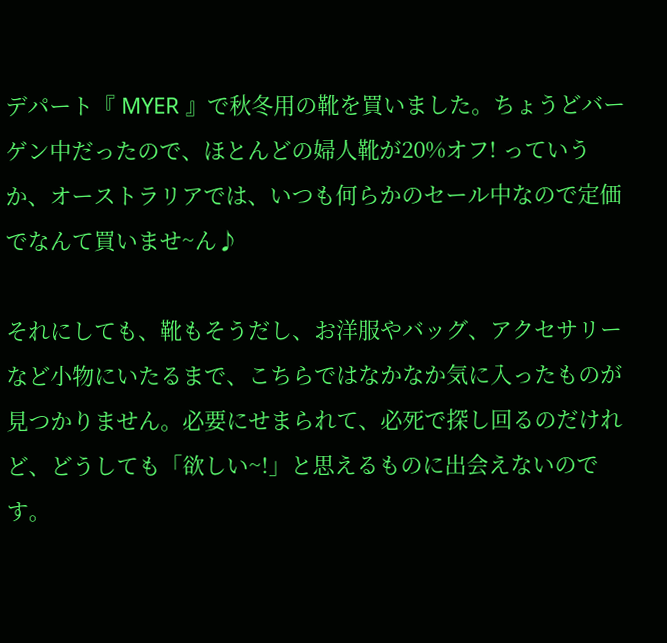デパート『 MYER 』で秋冬用の靴を買いました。ちょうどバーゲン中だったので、ほとんどの婦人靴が20%オフ! っていうか、オーストラリアでは、いつも何らかのセール中なので定価でなんて買いませ~ん♪

それにしても、靴もそうだし、お洋服やバッグ、アクセサリーなど小物にいたるまで、こちらではなかなか気に入ったものが見つかりません。必要にせまられて、必死で探し回るのだけれど、どうしても「欲しい~!」と思えるものに出会えないのです。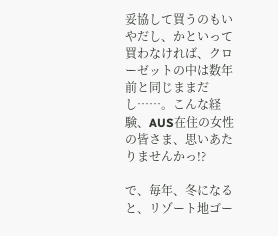妥協して買うのもいやだし、かといって買わなければ、クローゼットの中は数年前と同じままだし……。こんな経験、AUS在住の女性の皆さま、思いあたりませんかっ!?

で、毎年、冬になると、リゾート地ゴー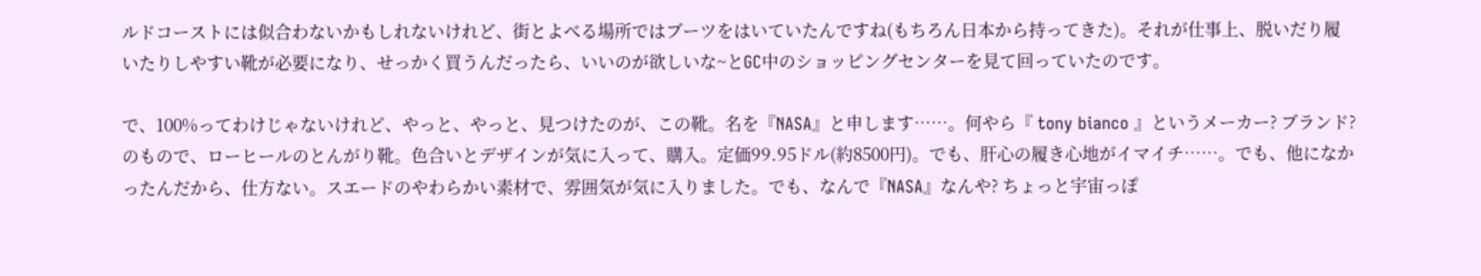ルドコーストには似合わないかもしれないけれど、街とよべる場所ではブーツをはいていたんですね(もちろん日本から持ってきた)。それが仕事上、脱いだり履いたりしやすい靴が必要になり、せっかく買うんだったら、いいのが欲しいな~とGC中のショッピングセンターを見て回っていたのです。

で、100%ってわけじゃないけれど、やっと、やっと、見つけたのが、この靴。名を『NASA』と申します……。何やら『 tony bianco 』というメーカー? ブランド? のもので、ローヒールのとんがり靴。色合いとデザインが気に入って、購入。定価99.95ドル(約8500円)。でも、肝心の履き心地がイマイチ……。でも、他になかったんだから、仕方ない。スエードのやわらかい素材で、雰囲気が気に入りました。でも、なんで『NASA』なんや? ちょっと宇宙っぽ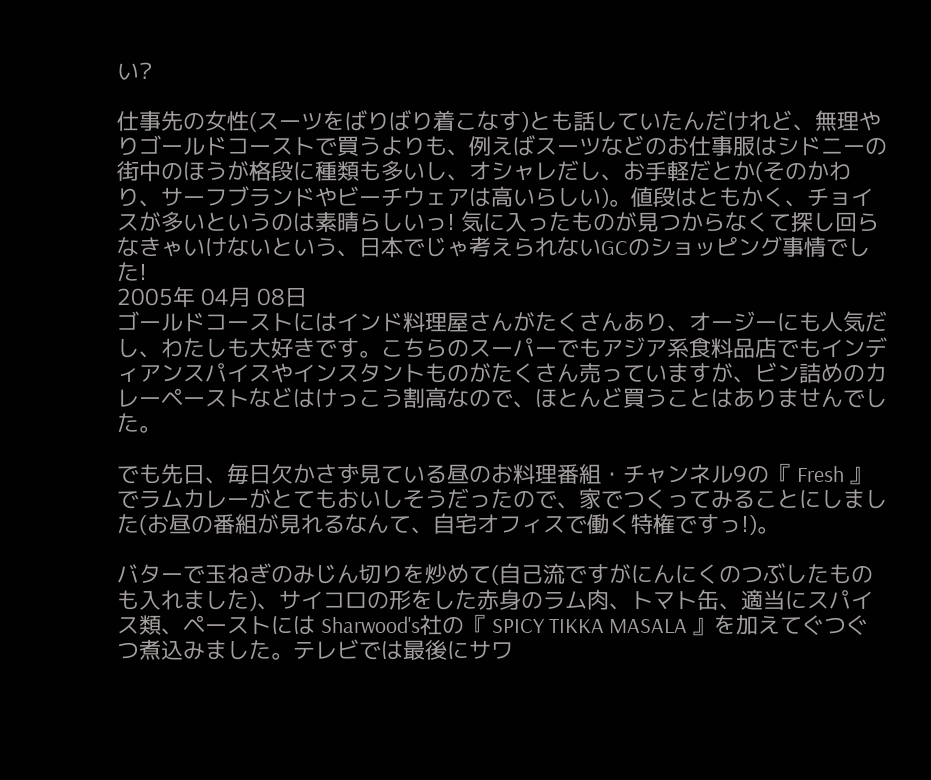い?

仕事先の女性(スーツをばりばり着こなす)とも話していたんだけれど、無理やりゴールドコーストで買うよりも、例えばスーツなどのお仕事服はシドニーの街中のほうが格段に種類も多いし、オシャレだし、お手軽だとか(そのかわり、サーフブランドやビーチウェアは高いらしい)。値段はともかく、チョイスが多いというのは素晴らしいっ! 気に入ったものが見つからなくて探し回らなきゃいけないという、日本でじゃ考えられないGCのショッピング事情でした!
2005年 04月 08日
ゴールドコーストにはインド料理屋さんがたくさんあり、オージーにも人気だし、わたしも大好きです。こちらのスーパーでもアジア系食料品店でもインディアンスパイスやインスタントものがたくさん売っていますが、ビン詰めのカレーペーストなどはけっこう割高なので、ほとんど買うことはありませんでした。

でも先日、毎日欠かさず見ている昼のお料理番組・チャンネル9の『 Fresh 』でラムカレーがとてもおいしそうだったので、家でつくってみることにしました(お昼の番組が見れるなんて、自宅オフィスで働く特権ですっ!)。

バターで玉ねぎのみじん切りを炒めて(自己流ですがにんにくのつぶしたものも入れました)、サイコロの形をした赤身のラム肉、トマト缶、適当にスパイス類、ペーストには Sharwood's社の『 SPICY TIKKA MASALA 』を加えてぐつぐつ煮込みました。テレビでは最後にサワ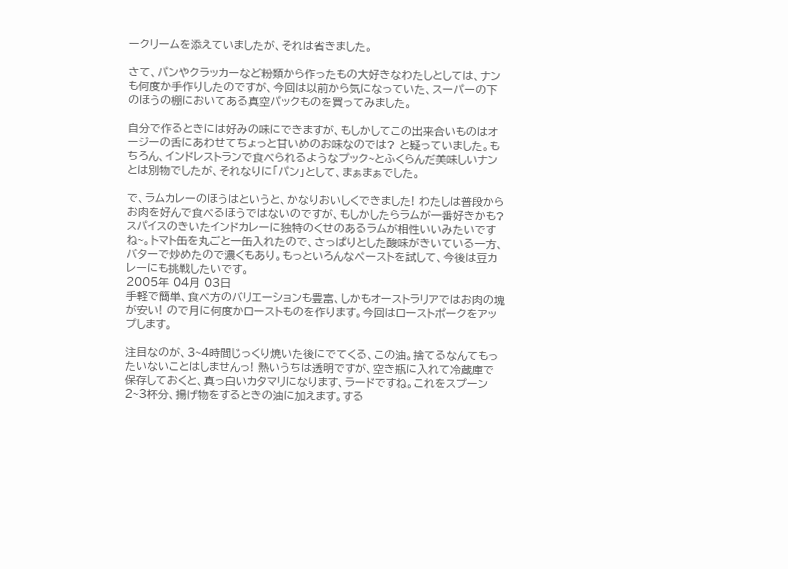ークリームを添えていましたが、それは省きました。

さて、パンやクラッカーなど粉類から作ったもの大好きなわたしとしては、ナンも何度か手作りしたのですが、今回は以前から気になっていた、スーパーの下のほうの棚においてある真空パックものを買ってみました。

自分で作るときには好みの味にできますが、もしかしてこの出来合いものはオージーの舌にあわせてちょっと甘いめのお味なのでは? と疑っていました。もちろん、インドレストランで食べられるようなプック~とふくらんだ美味しいナンとは別物でしたが、それなりに「パン」として、まぁまぁでした。

で、ラムカレーのほうはというと、かなりおいしくできました! わたしは普段からお肉を好んで食べるほうではないのですが、もしかしたらラムが一番好きかも? スパイスのきいたインドカレーに独特のくせのあるラムが相性いいみたいですね~。トマト缶を丸ごと一缶入れたので、さっぱりとした酸味がきいている一方、バターで炒めたので濃くもあり。もっといろんなペーストを試して、今後は豆カレーにも挑戦したいです。
2005年 04月 03日
手軽で簡単、食べ方のバリエーションも豊富、しかもオーストラリアではお肉の塊が安い! ので月に何度かローストものを作ります。今回はローストポークをアップします。

注目なのが、3~4時間じっくり焼いた後にでてくる、この油。捨てるなんてもったいないことはしませんっ! 熱いうちは透明ですが、空き瓶に入れて冷蔵庫で保存しておくと、真っ白いカタマリになります、ラードですね。これをスプーン2~3杯分、揚げ物をするときの油に加えます。する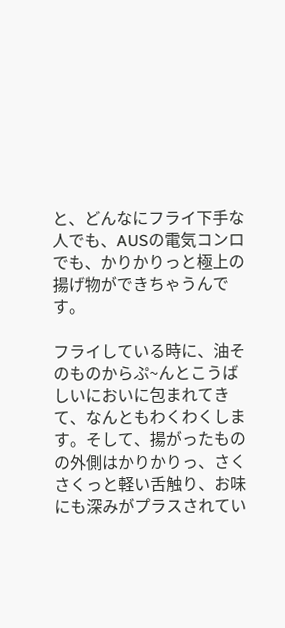と、どんなにフライ下手な人でも、AUSの電気コンロでも、かりかりっと極上の揚げ物ができちゃうんです。

フライしている時に、油そのものからぷ~んとこうばしいにおいに包まれてきて、なんともわくわくします。そして、揚がったものの外側はかりかりっ、さくさくっと軽い舌触り、お味にも深みがプラスされてい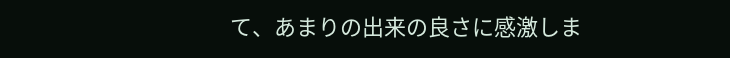て、あまりの出来の良さに感激しま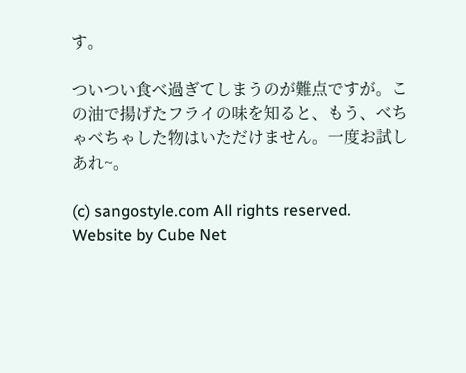す。

ついつい食べ過ぎてしまうのが難点ですが。この油で揚げたフライの味を知ると、もう、べちゃべちゃした物はいただけません。一度お試しあれ~。

(c) sangostyle.com All rights reserved.
Website by Cube Net